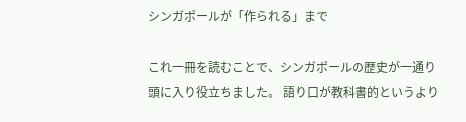シンガポールが「作られる」まで

これ一冊を読むことで、シンガポールの歴史が一通り頭に入り役立ちました。 語り口が教科書的というより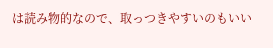は読み物的なので、取っつきやすいのもいい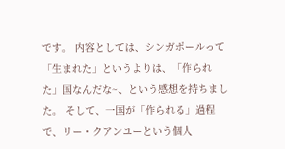です。 内容としては、シンガポールって「生まれた」というよりは、「作られた」国なんだな~、という感想を持ちました。 そして、一国が「作られる」過程で、リー・クアンユーという個人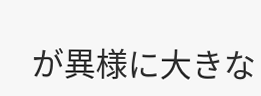が異様に大きな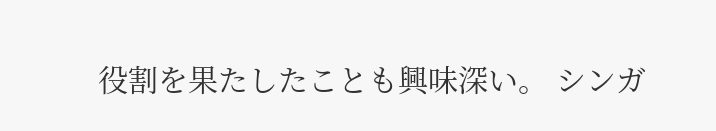役割を果たしたことも興味深い。 シンガ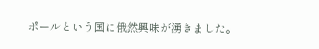ポールという国に俄然興味が湧きました。